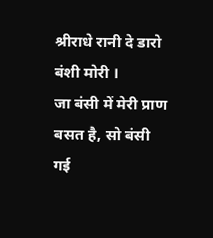श्रीराधे रानी दे डारो बंशी मोरी ।
जा बंसी में मेरी प्राण बसत है, सो बंसी गई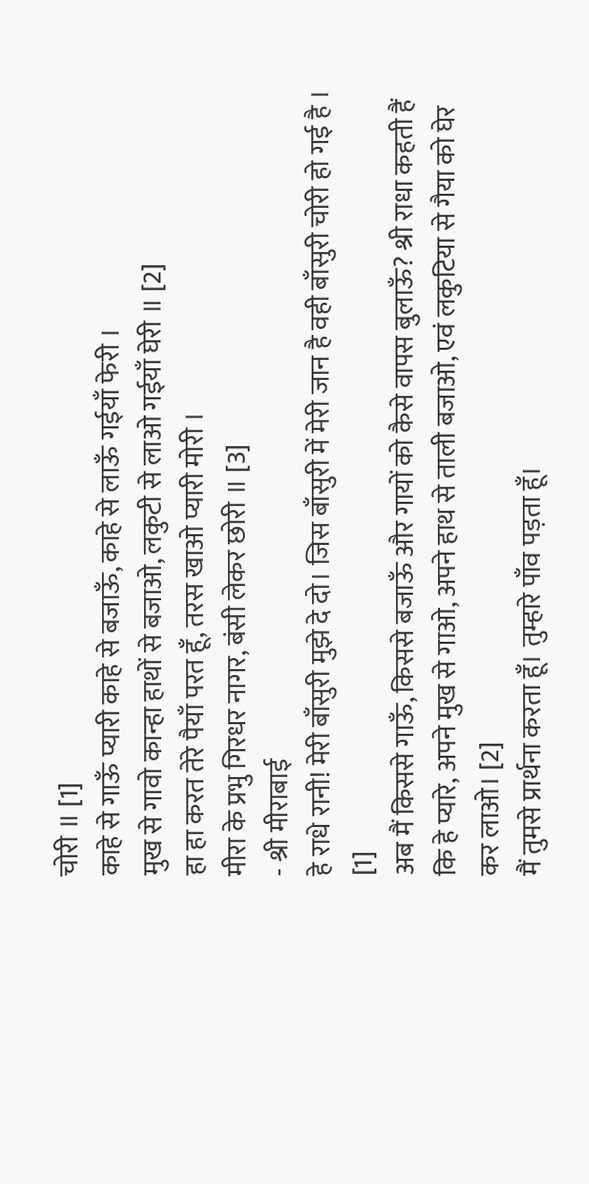चोरी ॥ [1]
काहे से गाऊँ प्यारी काहे से बजाऊँ, काहे से लाऊँ गईयाँ फेरी ।
मुख से गावो कान्हा हाथों से बजाओ, लकुटी से लाओ गईयाँ घेरी ॥ [2]
हा हा करत तेरे पैयाँ परत हूँ, तरस खाओ प्यारी मोरी ।
मीरा के प्रभु गिरधर नागर, बंसी लेकर छोरी ॥ [3]
- श्री मीराबाई
हे राधे रानी! मेरी बाँसुरी मुझे दे दो। जिस बाँसुरी में मेरी जान है वही बाँसुरी चोरी हो गई है । [1]
अब मैं किससे गाऊँ, किससे बजाऊँ और गायों को कैसे वापस बुलाऊँ? श्री राधा कहती हैं कि हे प्यारे, अपने मुख से गाओ, अपने हाथ से ताली बजाओ, एवं लकुटिया से गैया को घेर कर लाओ। [2]
मैं तुमसे प्रार्थना करता हूँ। तुम्हारे पाँव पड़ता हूँ।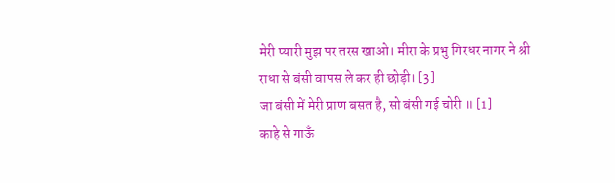मेरी प्यारी मुझ पर तरस खाओ। मीरा के प्रभु गिरधर नागर ने श्री राधा से बंसी वापस ले कर ही छोड़ी। [3]
जा बंसी में मेरी प्राण बसत है, सो बंसी गई चोरी ॥ [1]
काहे से गाऊँ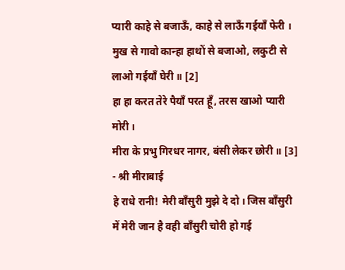प्यारी काहे से बजाऊँ, काहे से लाऊँ गईयाँ फेरी ।
मुख से गावो कान्हा हाथों से बजाओ, लकुटी से लाओ गईयाँ घेरी ॥ [2]
हा हा करत तेरे पैयाँ परत हूँ, तरस खाओ प्यारी मोरी ।
मीरा के प्रभु गिरधर नागर, बंसी लेकर छोरी ॥ [3]
- श्री मीराबाई
हे राधे रानी! मेरी बाँसुरी मुझे दे दो। जिस बाँसुरी में मेरी जान है वही बाँसुरी चोरी हो गई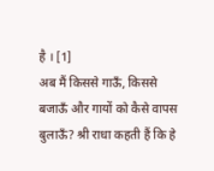है । [1]
अब मैं किससे गाऊँ, किससे बजाऊँ और गायों को कैसे वापस बुलाऊँ? श्री राधा कहती हैं कि हे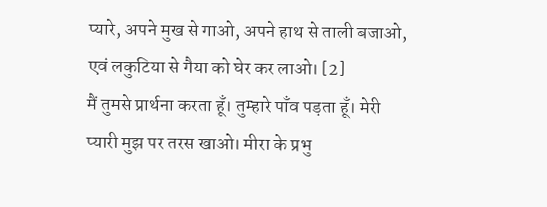प्यारे, अपने मुख से गाओ, अपने हाथ से ताली बजाओ, एवं लकुटिया से गैया को घेर कर लाओ। [2]
मैं तुमसे प्रार्थना करता हूँ। तुम्हारे पाँव पड़ता हूँ। मेरी प्यारी मुझ पर तरस खाओ। मीरा के प्रभु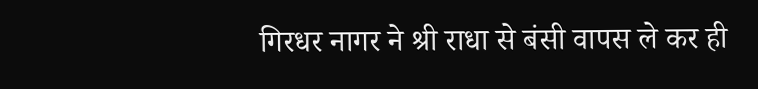गिरधर नागर ने श्री राधा से बंसी वापस ले कर ही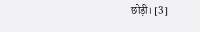छोड़ी। [3]